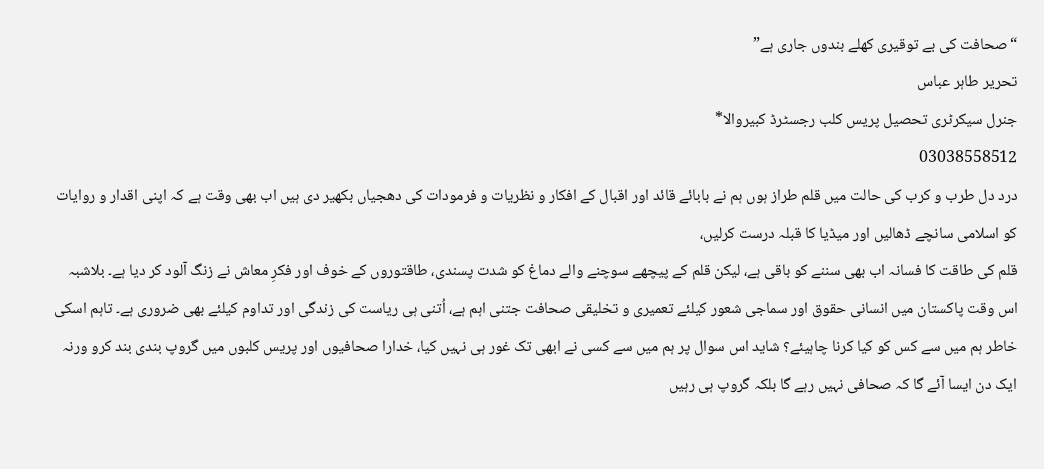“صحافت کی بے توقیری کھلے بندوں جاری ہے”
تحریر طاہر عباس
جنرل سیکرٹری تحصیل پریس کلب رجسٹرڈ کبیروالا*
03038558512
درد دل طرب و کرب کی حالت میں قلم طراز ہوں ہم نے بابائے قائد اور اقبال کے افکار و نظریات و فرمودات کی دھجیاں بکھیر دی ہیں اب بھی وقت ہے کہ اپنی اقدار و روایات کو اسلامی سانچے ڈھالیں اور میڈیا کا قبلہ درست کرلیں،
قلم کی طاقت کا فسانہ اب بھی سننے کو باقی ہے، لیکن قلم کے پیچھے سوچنے والے دماغ کو شدت پسندی، طاقتوروں کے خوف اور فکرِ معاش نے زنگ آلود کر دیا ہے۔ بلاشبہ اس وقت پاکستان میں انسانی حقوق اور سماجی شعور کیلئے تعمیری و تخلیقی صحافت جتنی اہم ہے، اُتنی ہی ریاست کی زندگی اور تداوم کیلئے بھی ضروری ہے۔ تاہم اسکی خاطر ہم میں سے کس کو کیا کرنا چاہیئے؟ شاید اس سوال پر ہم میں سے کسی نے ابھی تک غور ہی نہیں کیا، خدارا صحافیوں اور پریس کلبوں میں گروپ بندی بند کرو ورنہ ایک دن ایسا آئے گا کہ صحافی نہیں رہے گا بلکہ گروپ ہی رہیں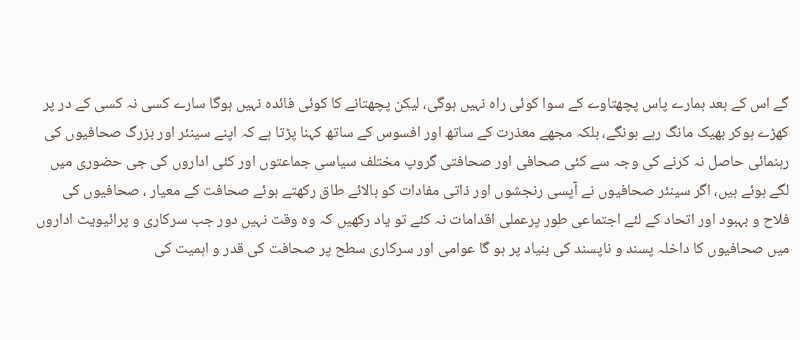گے اس کے بعد ہمارے پاس پچھتاوے کے سوا کوئی راہ نہیں ہوگی، لیکن پچھتانے کا کوئی فائدہ نہیں ہوگا سارے کسی نہ کسی کے در پر کھڑے ہوکر بھیک مانگ رہے ہونگے، بلکہ مجھے معذرت کے ساتھ اور افسوس کے ساتھ کہنا پڑتا ہے کہ اپنے سینئر اور بزرگ صحافیوں کی رہنمائی حاصل نہ کرنے کی وجہ سے کئی صحافی اور صحافتی گروپ مختلف سیاسی جماعتوں اور کئی اداروں کی جی حضوری میں لگے ہوئے ہیں، اگر سینئر صحافیوں نے آپسی رنجشوں اور ذاتی مفادات کو بالائے طاق رکھتے ہوئے صحافت کے معیار ، صحافیوں کی فلاح و بہبود اور اتحاد کے لئے اجتماعی طور پرعملی اقدامات نہ کئے تو یاد رکھیں کہ وہ وقت نہیں دور جب سرکاری و پرائیویٹ اداروں میں صحافیوں کا داخلہ پسند و ناپسند کی بنیاد پر ہو گا عوامی اور سرکاری سطح پر صحافت کی قدر و اہمیت کی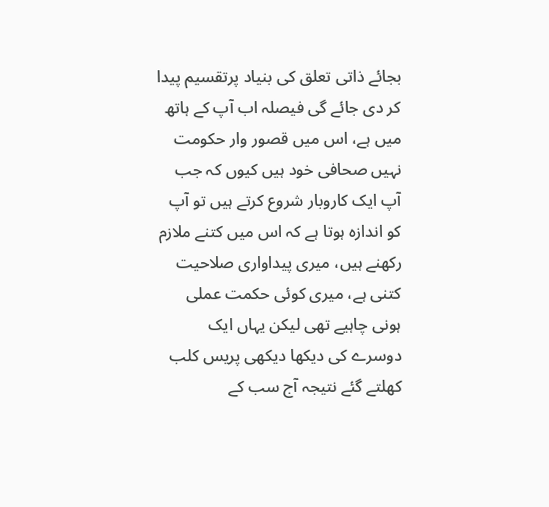بجائے ذاتی تعلق کی بنیاد پرتقسیم پیدا کر دی جائے گی فیصلہ اب آپ کے ہاتھ میں ہے، اس میں قصور وار حکومت نہیں صحافی خود ہیں کیوں کہ جب آپ ایک کاروبار شروع کرتے ہیں تو آپ کو اندازہ ہوتا ہے کہ اس میں کتنے ملازم رکھنے ہیں، میری پیداواری صلاحیت کتنی ہے، میری کوئی حکمت عملی ہونی چاہیے تھی لیکن یہاں ایک دوسرے کی دیکھا دیکھی پریس کلب کھلتے گئے نتیجہ آج سب کے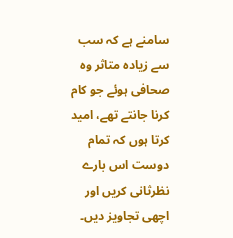سامنے ہے کہ سب سے زیادہ متاثر وہ صحافی ہوئے جو کام کرنا جانتے تھے، امید کرتا ہوں کہ تمام دوست اس بارے نظرثانی کریں اور اچھی تجاویز دیں۔